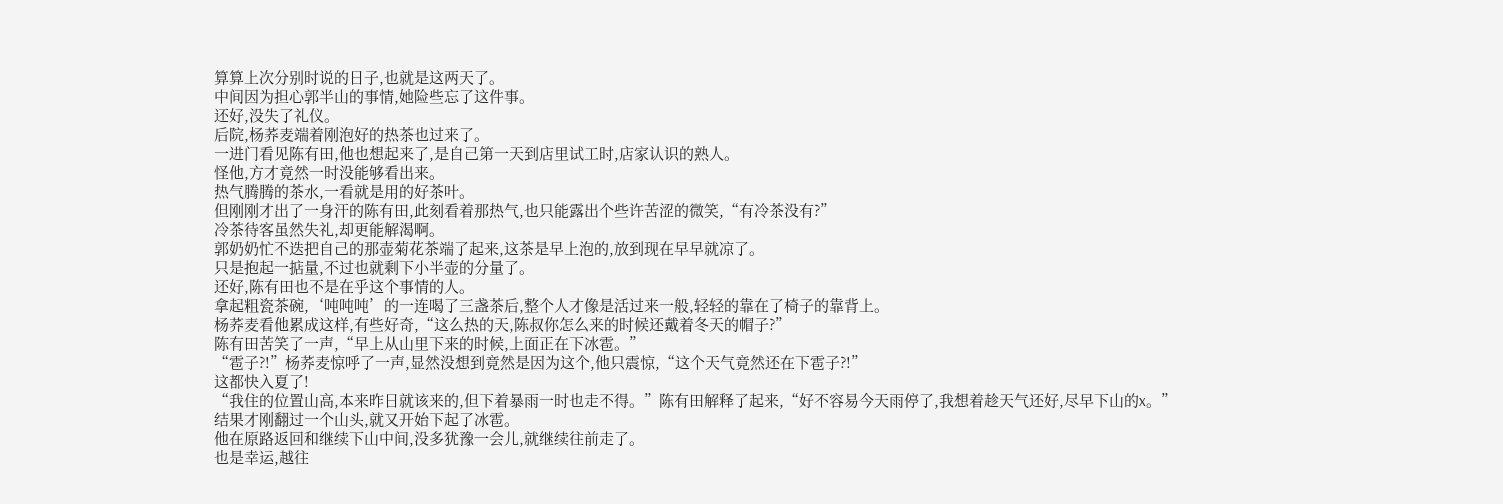算算上次分别时说的日子,也就是这两天了。
中间因为担心郭半山的事情,她险些忘了这件事。
还好,没失了礼仪。
后院,杨荞麦端着刚泡好的热茶也过来了。
一进门看见陈有田,他也想起来了,是自己第一天到店里试工时,店家认识的熟人。
怪他,方才竟然一时没能够看出来。
热气腾腾的茶水,一看就是用的好茶叶。
但刚刚才出了一身汗的陈有田,此刻看着那热气,也只能露出个些许苦涩的微笑,“有冷茶没有?”
冷茶待客虽然失礼,却更能解渴啊。
郭奶奶忙不迭把自己的那壶菊花茶端了起来,这茶是早上泡的,放到现在早早就凉了。
只是抱起一掂量,不过也就剩下小半壶的分量了。
还好,陈有田也不是在乎这个事情的人。
拿起粗瓷茶碗,‘吨吨吨’的一连喝了三盏茶后,整个人才像是活过来一般,轻轻的靠在了椅子的靠背上。
杨荞麦看他累成这样,有些好奇,“这么热的天,陈叔你怎么来的时候还戴着冬天的帽子?”
陈有田苦笑了一声,“早上从山里下来的时候,上面正在下冰雹。”
“雹子?!”杨荞麦惊呼了一声,显然没想到竟然是因为这个,他只震惊,“这个天气竟然还在下雹子?!”
这都快入夏了!
“我住的位置山高,本来昨日就该来的,但下着暴雨一时也走不得。”陈有田解释了起来,“好不容易今天雨停了,我想着趁天气还好,尽早下山的x。”
结果才刚翻过一个山头,就又开始下起了冰雹。
他在原路返回和继续下山中间,没多犹豫一会儿,就继续往前走了。
也是幸运,越往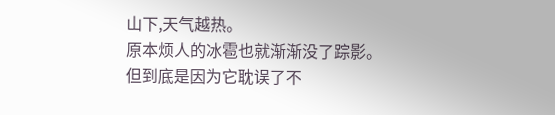山下,天气越热。
原本烦人的冰雹也就渐渐没了踪影。
但到底是因为它耽误了不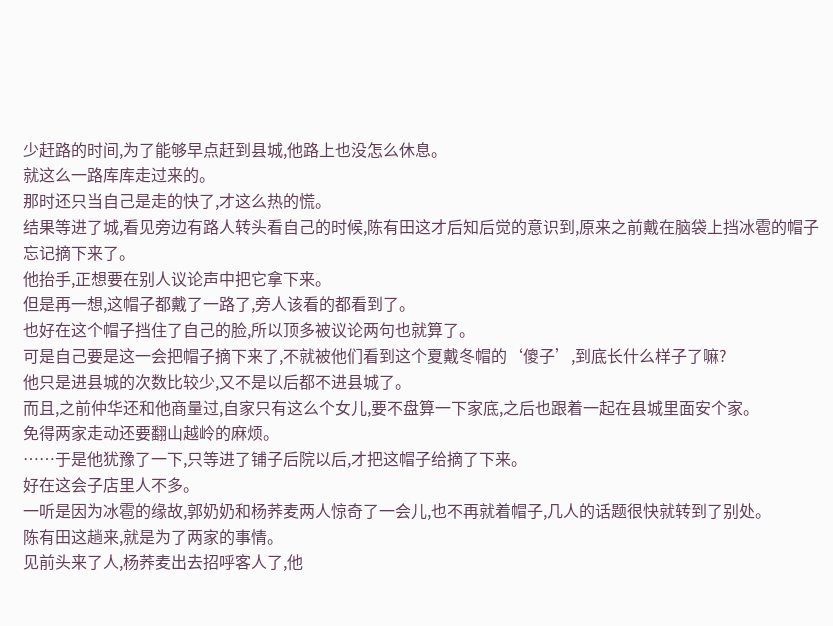少赶路的时间,为了能够早点赶到县城,他路上也没怎么休息。
就这么一路库库走过来的。
那时还只当自己是走的快了,才这么热的慌。
结果等进了城,看见旁边有路人转头看自己的时候,陈有田这才后知后觉的意识到,原来之前戴在脑袋上挡冰雹的帽子忘记摘下来了。
他抬手,正想要在别人议论声中把它拿下来。
但是再一想,这帽子都戴了一路了,旁人该看的都看到了。
也好在这个帽子挡住了自己的脸,所以顶多被议论两句也就算了。
可是自己要是这一会把帽子摘下来了,不就被他们看到这个夏戴冬帽的‘傻子’,到底长什么样子了嘛?
他只是进县城的次数比较少,又不是以后都不进县城了。
而且,之前仲华还和他商量过,自家只有这么个女儿,要不盘算一下家底,之后也跟着一起在县城里面安个家。
免得两家走动还要翻山越岭的麻烦。
……于是他犹豫了一下,只等进了铺子后院以后,才把这帽子给摘了下来。
好在这会子店里人不多。
一听是因为冰雹的缘故,郭奶奶和杨荞麦两人惊奇了一会儿,也不再就着帽子,几人的话题很快就转到了别处。
陈有田这趟来,就是为了两家的事情。
见前头来了人,杨荞麦出去招呼客人了,他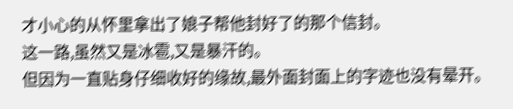才小心的从怀里拿出了娘子帮他封好了的那个信封。
这一路,虽然又是冰雹,又是暴汗的。
但因为一直贴身仔细收好的缘故,最外面封面上的字迹也没有晕开。